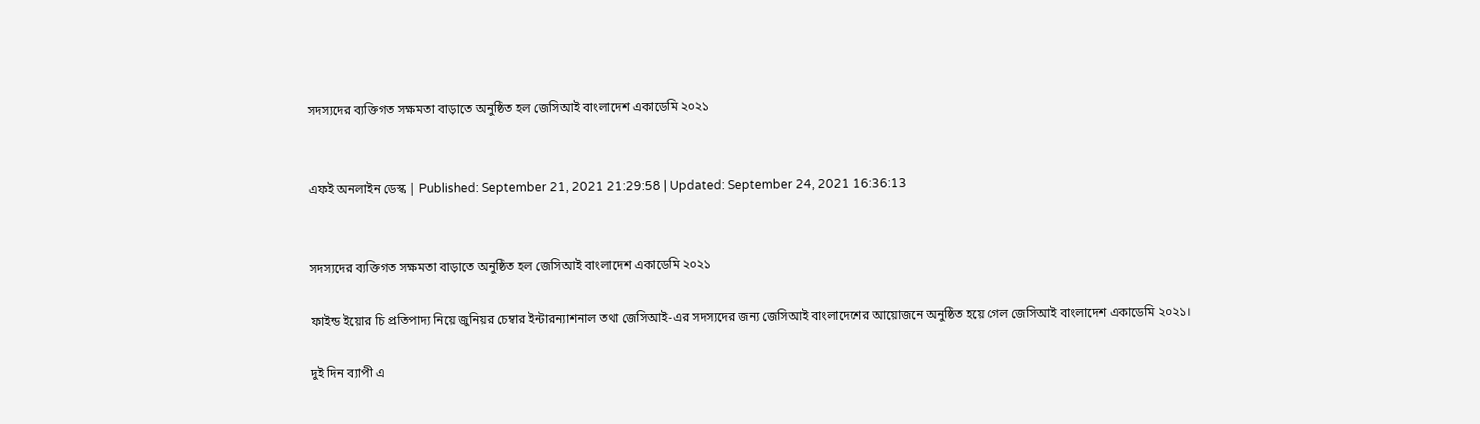সদস্যদের ব্যক্তিগত সক্ষমতা বাড়াতে অনুষ্ঠিত হল জেসিআই বাংলাদেশ একাডেমি ২০২১


এফই অনলাইন ডেস্ক | Published: September 21, 2021 21:29:58 | Updated: September 24, 2021 16:36:13


সদস্যদের ব্যক্তিগত সক্ষমতা বাড়াতে অনুষ্ঠিত হল জেসিআই বাংলাদেশ একাডেমি ২০২১

ফাইন্ড ইয়োর চি প্রতিপাদ্য নিয়ে জুনিয়র চেম্বার ইন্টারন্যাশনাল তথা জেসিআই-এর সদস্যদের জন্য জেসিআই বাংলাদেশের আয়োজনে অনুষ্ঠিত হয়ে গেল জেসিআই বাংলাদেশ একাডেমি ২০২১।

দুই দিন ব্যাপী এ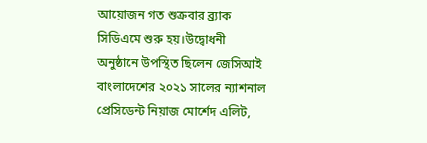আয়োজন গত শুক্রবার ব্র্যাক সিডিএমে শুরু হয়।উদ্বোধনী অনুষ্ঠানে উপস্থিত ছিলেন জেসিআই বাংলাদেশের ২০২১ সালের ন্যাশনাল প্রেসিডেন্ট নিয়াজ মোর্শেদ এলিট,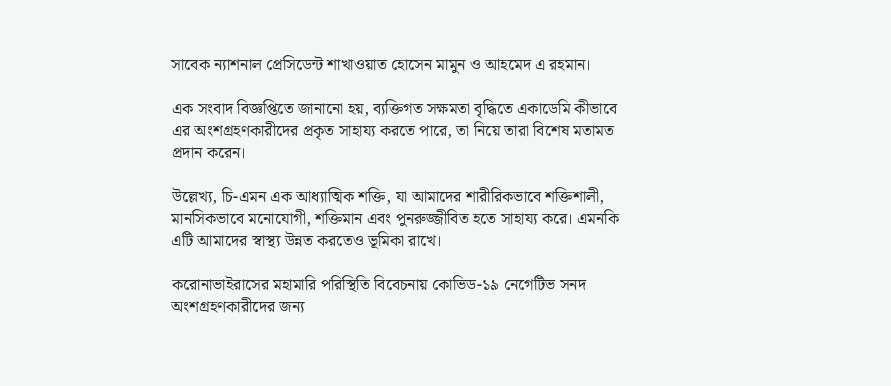সাবেক ন্যাশনাল প্রেসিডেন্ট শাখাওয়াত হোসেন মামুন ও আহমেদ এ রহমান।

এক সংবাদ বিজ্ঞপ্তিতে জানানো হয়, ব্যক্তিগত সক্ষমতা বৃদ্ধিতে একাডেমি কীভাবে এর অংশগ্রহণকারীদের প্রকৃত সাহায্য করতে পারে, তা নিয়ে তারা বিশেষ মতামত প্রদান করেন।

উল্লেখ্য, চি-এমন এক আধ্যাত্মিক শক্তি, যা আমাদের শারীরিকভাবে শক্তিশালী, মানসিকভাবে মনোযোগী, শক্তিমান এবং পুনরুজ্জীবিত হতে সাহায্য করে। এমনকি এটি আমাদের স্বাস্থ্য উন্নত করতেও ভূমিকা রাখে।

করোনাভাইরাসের মহামারি পরিস্থিতি বিবেচনায় কোভিড-১৯ নেগেটিভ সনদ অংশগ্রহণকারীদের জন্য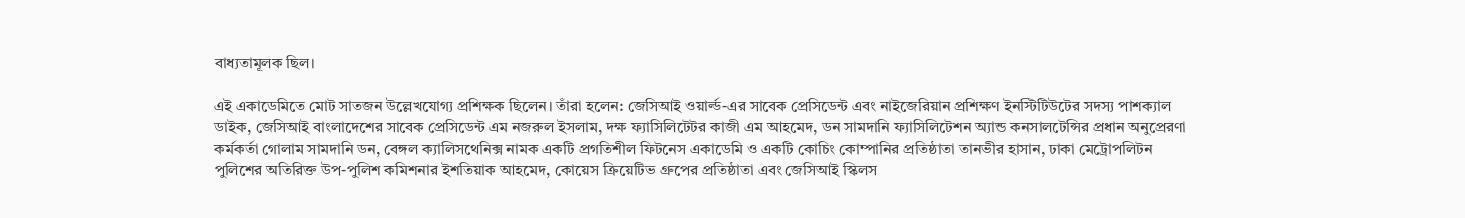বাধ্যতামূলক ছিল।

এই একাডেমিতে মোট সাতজন উল্লেখযোগ্য প্রশিক্ষক ছিলেন। তাঁরা হলেন: জেসিআই ওয়ার্ল্ড-এর সাবেক প্রেসিডেন্ট এবং নাইজেরিয়ান প্রশিক্ষণ ইনস্টিটিউটের সদস্য পাশক্যাল ডাইক, জেসিআই বাংলাদেশের সাবেক প্রেসিডেন্ট এম নজরুল ইসলাম, দক্ষ ফ্যাসিলিটেটর কাজী এম আহমেদ, ডন সামদানি ফ্যাসিলিটেশন অ্যান্ড কনসালটেন্সির প্রধান অনুপ্রেরণা কর্মকর্তা গোলাম সামদানি ডন, বেঙ্গল ক্যালিসথেনিক্স নামক একটি প্রগতিশীল ফিটনেস একাডেমি ও একটি কোচিং কোম্পানির প্রতিষ্ঠাতা তানভীর হাসান, ঢাকা মেট্রোপলিটন পুলিশের অতিরিক্ত উপ-পুলিশ কমিশনার ইশতিয়াক আহমেদ, কোয়েস ক্রিয়েটিভ গ্রুপের প্রতিষ্ঠাতা এবং জেসিআই স্কিলস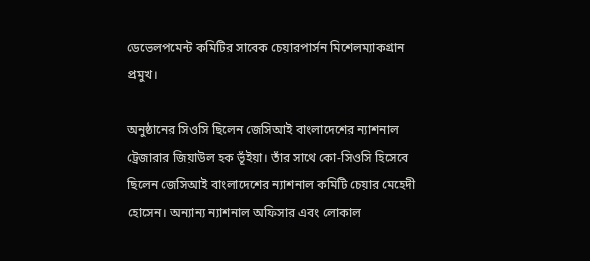ডেভেলপমেন্ট কমিটির সাবেক চেয়ারপার্সন মিশেলম্যাকগ্রান প্রমুখ।

অনুষ্ঠানের সিওসি ছিলেন জেসিআই বাংলাদেশের ন্যাশনাল ট্রেজারার জিয়াউল হক ভূঁইয়া। তাঁর সাথে কো-সিওসি হিসেবে ছিলেন জেসিআই বাংলাদেশের ন্যাশনাল কমিটি চেয়ার মেহেদী হোসেন। অন্যান্য ন্যাশনাল অফিসার এবং লোকাল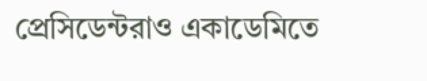প্রেসিডেন্টরাও একাডেমিতে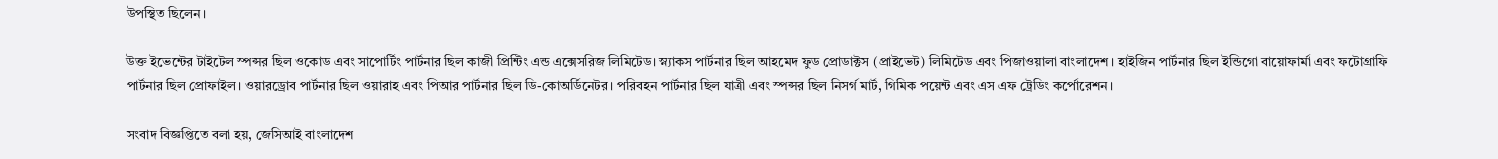উপস্থিত ছিলেন।

উক্ত ইভেন্টের টাইটেল স্পন্সর ছিল ওকোড এবং সাপোর্টিং পার্টনার ছিল কাজী প্রিন্টিং এন্ড এক্সেসরিজ লিমিটেড। স্ন্যাকস পার্টনার ছিল আহমেদ ফুড প্রোডাক্টস (প্রাইভেট) লিমিটেড এবং পিজাওয়ালা বাংলাদেশ। হাইজিন পার্টনার ছিল ইন্ডিগো বায়োফার্মা এবং ফটোগ্রাফি পার্টনার ছিল প্রোফাইল। ওয়ারড্রোব পার্টনার ছিল ওয়ারাহ এবং পিআর পার্টনার ছিল ডি-কোঅর্ডিনেটর। পরিবহন পার্টনার ছিল যাত্রী এবং স্পন্সর ছিল নিসর্গ মার্ট, গিমিক পয়েন্ট এবং এস এফ ট্রেডিং কর্পোরেশন।

সংবাদ বিজ্ঞপ্তিতে বলা হয়, জেসিআই বাংলাদেশ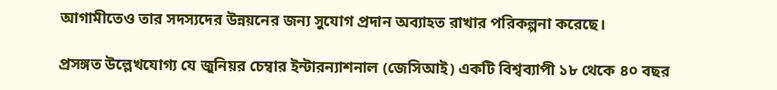আগামীতেও তার সদস্যদের উন্নয়নের জন্য সুযোগ প্রদান অব্যাহত রাখার পরিকল্পনা করেছে।

প্রসঙ্গত উল্লেখযোগ্য যে জুনিয়র চেম্বার ইন্টারন্যাশনাল (জেসিআই) একটি বিশ্বব্যাপী ১৮ থেকে ৪০ বছর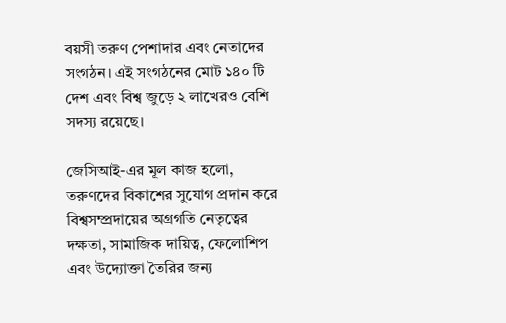বয়সী তরুণ পেশাদার এবং নেতাদের সংগঠন। এই সংগঠনের মোট ১৪০ টি দেশ এবং বিশ্ব জুড়ে ২ লাখেরও বেশি সদস্য রয়েছে।

জেসিআই-এর মূল কাজ হলো, তরুণদের বিকাশের সুযোগ প্রদান করে বিশ্বসম্প্রদায়ের অগ্রগতি নেতৃত্বের দক্ষতা, সামাজিক দায়িত্ব, ফেলোশিপ এবং উদ্যোক্তা তৈরির জন্য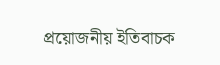প্রয়োজনীয় ইতিবাচক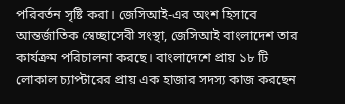পরিবর্তন সৃষ্টি করা। জেসিআই-এর অংশ হিসাবে আন্তর্জাতিক স্বেচ্ছাসেবী সংস্থা, জেসিআই বাংলাদেশ তার কার্যক্রম পরিচালনা করছে। বাংলাদেশে প্রায় ১৮ টি লোকাল চ্যাপ্টারের প্রায় এক হাজার সদস্য কাজ করছেন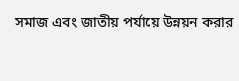সমাজ এবং জাতীয় পর্যায়ে উন্নয়ন করার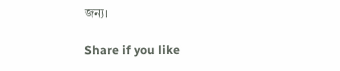জন্য।

Share if you like